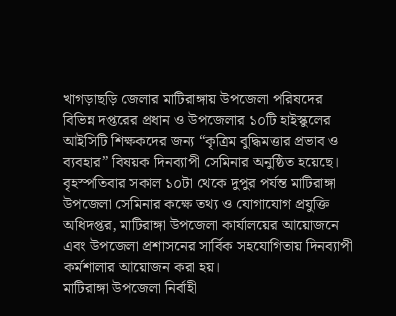খাগড়াছড়ি জেলার মাটিরাঙ্গায় উপজেলা পরিষদের বিভিন্ন দপ্তরের প্রধান ও উপজেলার ১০টি হাইস্কুলের আইসিটি শিক্ষকদের জন্য “কৃত্রিম বুদ্ধিমত্তার প্রভাব ও ব্যবহার” বিষয়ক দিনব্যাপী সেমিনার অনুষ্ঠিত হয়েছে।
বৃহস্পতিবার সকাল ১০টা থেকে দুপুর পর্যন্ত মাটিরাঙ্গা উপজেলা সেমিনার কক্ষে তথ্য ও যোগাযোগ প্রযুক্তি অধিদপ্তর, মাটিরাঙ্গা উপজেলা কার্যালয়ের আয়োজনে এবং উপজেলা প্রশাসনের সার্বিক সহযোগিতায় দিনব্যাপী কর্মশালার আয়োজন করা হয়।
মাটিরাঙ্গা উপজেলা নির্বাহী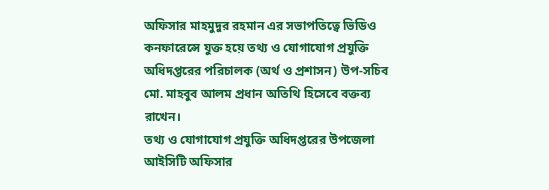অফিসার মাহমুদুর রহমান এর সভাপতিত্বে ভিডিও কনফারেন্সে যুক্ত হয়ে তথ্য ও যোগাযোগ প্রযুক্তি অধিদপ্তরের পরিচালক (অর্থ ও প্রশাসন) উপ-সচিব মো. মাহবুব আলম প্রধান অতিথি হিসেবে বক্তব্য রাখেন।
তথ্য ও যোগাযোগ প্রযুক্তি অধিদপ্তরের উপজেলা আইসিটি অফিসার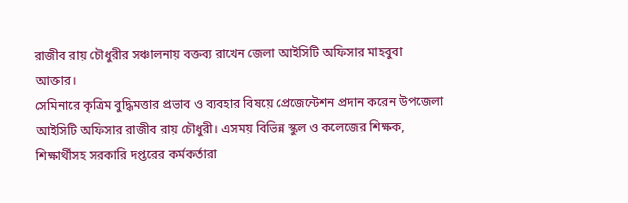রাজীব রায় চৌধুরীর সঞ্চালনায় বক্তব্য রাখেন জেলা আইসিটি অফিসার মাহবুবা আক্তার।
সেমিনারে কৃত্রিম বুদ্ধিমত্তার প্রভাব ও ব্যবহার বিষয়ে প্রেজেন্টেশন প্রদান করেন উপজেলা আইসিটি অফিসার রাজীব রায় চৌধুরী। এসময় বিভিন্ন স্কুল ও কলেজের শিক্ষক, শিক্ষার্থীসহ সরকারি দপ্তরের কর্মকর্তারা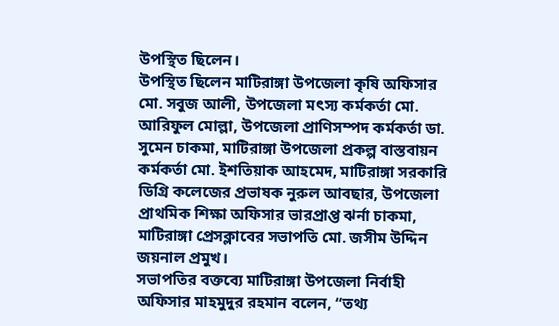উপস্থিত ছিলেন।
উপস্থিত ছিলেন মাটিরাঙ্গা উপজেলা কৃষি অফিসার মো. সবুজ আলী, উপজেলা মৎস্য কর্মকর্তা মো. আরিফুল মোল্লা, উপজেলা প্রাণিসম্পদ কর্মকর্তা ডা. সুমেন চাকমা, মাটিরাঙ্গা উপজেলা প্রকল্প বাস্তবায়ন কর্মকর্তা মো. ইশতিয়াক আহমেদ, মাটিরাঙ্গা সরকারি ডিগ্রি কলেজের প্রভাষক নুরুল আবছার, উপজেলা প্রাথমিক শিক্ষা অফিসার ভারপ্রাপ্ত ঝর্না চাকমা, মাটিরাঙ্গা প্রেসক্লাবের সভাপতি মো. জসীম উদ্দিন জয়নাল প্রমুখ।
সভাপতির বক্তব্যে মাটিরাঙ্গা উপজেলা নির্বাহী অফিসার মাহমুদুর রহমান বলেন, “তথ্য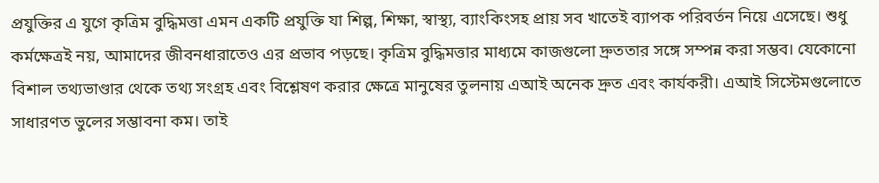প্রযুক্তির এ যুগে কৃত্রিম বুদ্ধিমত্তা এমন একটি প্রযুক্তি যা শিল্প, শিক্ষা, স্বাস্থ্য, ব্যাংকিংসহ প্রায় সব খাতেই ব্যাপক পরিবর্তন নিয়ে এসেছে। শুধু কর্মক্ষেত্রই নয়, আমাদের জীবনধারাতেও এর প্রভাব পড়ছে। কৃত্রিম বুদ্ধিমত্তার মাধ্যমে কাজগুলো দ্রুততার সঙ্গে সম্পন্ন করা সম্ভব। যেকোনো বিশাল তথ্যভাণ্ডার থেকে তথ্য সংগ্রহ এবং বিশ্লেষণ করার ক্ষেত্রে মানুষের তুলনায় এআই অনেক দ্রুত এবং কার্যকরী। এআই সিস্টেমগুলোতে সাধারণত ভুলের সম্ভাবনা কম। তাই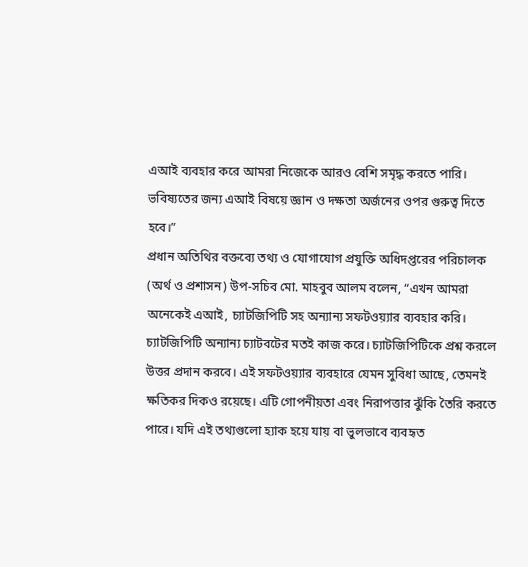এআই ব্যবহার করে আমরা নিজেকে আরও বেশি সমৃদ্ধ করতে পারি। ভবিষ্যতের জন্য এআই বিষয়ে জ্ঞান ও দক্ষতা অর্জনের ওপর গুরুত্ব দিতে হবে।”
প্রধান অতিথির বক্তব্যে তথ্য ও যোগাযোগ প্রযুক্তি অধিদপ্তরের পরিচালক (অর্থ ও প্রশাসন) উপ-সচিব মো. মাহবুব আলম বলেন, “এখন আমরা অনেকেই এআই, চ্যাটজিপিটি সহ অন্যান্য সফটওয়্যার ব্যবহার করি। চ্যাটজিপিটি অন্যান্য চ্যাটবটের মতই কাজ করে। চ্যাটজিপিটিকে প্রশ্ন করলে উত্তর প্রদান করবে। এই সফটওয়্যার ব্যবহারে যেমন সুবিধা আছে, তেমনই ক্ষতিকর দিকও রয়েছে। এটি গোপনীয়তা এবং নিরাপত্তার ঝুঁকি তৈরি করতে পারে। যদি এই তথ্যগুলো হ্যাক হয়ে যায় বা ভুলভাবে ব্যবহৃত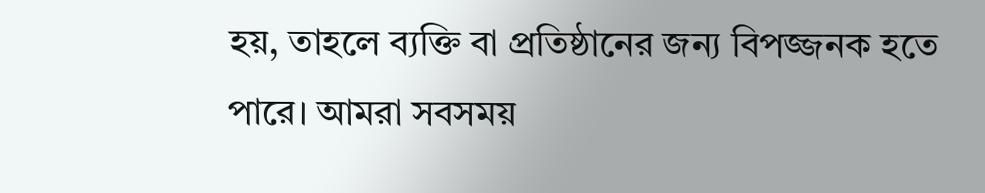হয়, তাহলে ব্যক্তি বা প্রতিষ্ঠানের জন্য বিপজ্জনক হতে পারে। আমরা সবসময়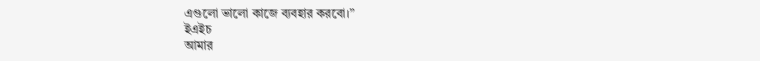এগুলো ভালো কাজে ব্যবহার করবো।”
ইএইচ
আমার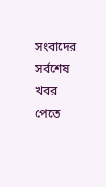সংবাদের সর্বশেষ খবর পেতে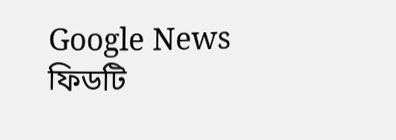Google News ফিডটি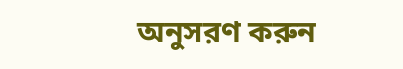অনুসরণ করুন